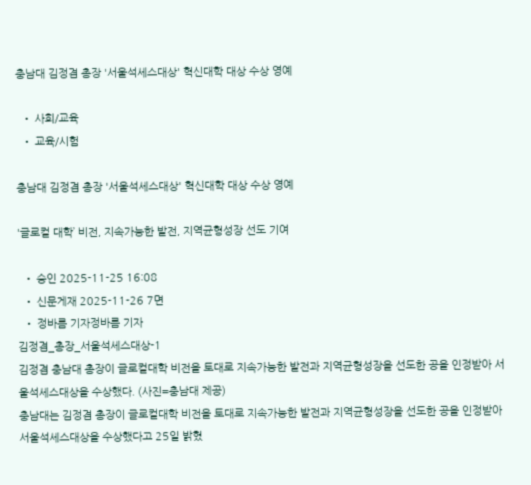충남대 김정겸 총장 '서울석세스대상' 혁신대학 대상 수상 영예

  • 사회/교육
  • 교육/시험

충남대 김정겸 총장 '서울석세스대상' 혁신대학 대상 수상 영예

'글로컬 대학’ 비전, 지속가능한 발전, 지역균형성장 선도 기여

  • 승인 2025-11-25 16:08
  • 신문게재 2025-11-26 7면
  • 정바름 기자정바름 기자
김정겸_총장_서울석세스대상-1
김정겸 충남대 총장이 글로컬대학 비전을 토대로 지속가능한 발전과 지역균형성장을 선도한 공을 인정받아 서울석세스대상을 수상했다. (사진=충남대 제공)
충남대는 김정겸 총장이 글로컬대학 비전을 토대로 지속가능한 발전과 지역균형성장을 선도한 공을 인정받아 서울석세스대상을 수상했다고 25일 밝혔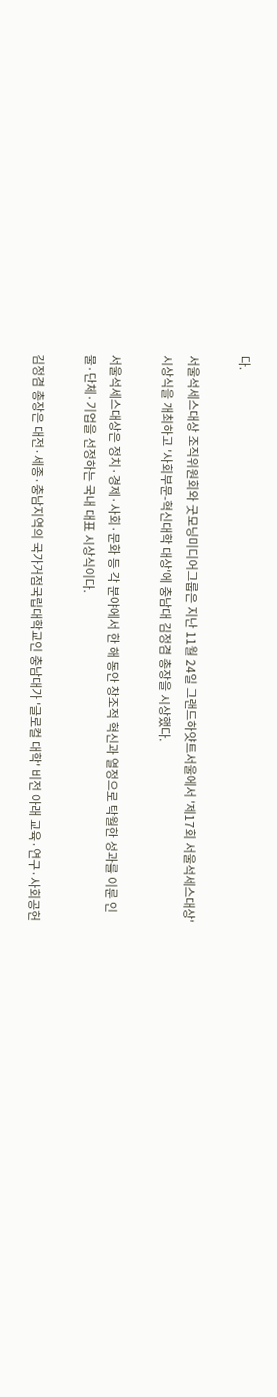다.

서울석세스대상 조직위원회와 굿모닝미디어그룹은 지난 11월 24일 그랜드하얏트서울에서 '제17회 서울석세스대상' 시상식을 개최하고 '사회부문-혁신대학 대상'에 충남대 김정겸 총장을 시상했다.

서울석세스대상은 정치·경제·사회·문화 등 각 분야에서 한 해 동안 창조적 혁신과 열정으로 탁월한 성과를 이룬 인물·단체·기업을 선정하는 국내 대표 시상식이다.

김정겸 총장은 대전·세종·충남지역의 국가거점국립대학교인 충남대가 '글로컬 대학' 비전 아래 교육·연구·사회공헌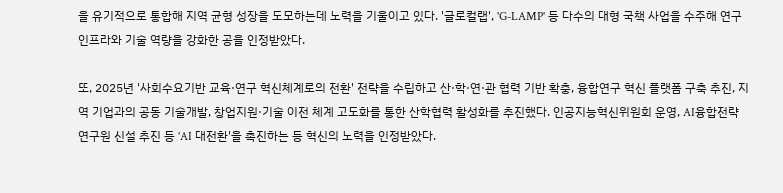을 유기적으로 통합해 지역 균형 성장을 도모하는데 노력을 기울이고 있다. '글로컬랩', 'G-LAMP' 등 다수의 대형 국책 사업을 수주해 연구 인프라와 기술 역량을 강화한 공을 인정받았다.

또, 2025년 '사회수요기반 교육·연구 혁신체계로의 전환' 전략을 수립하고 산·학·연·관 협력 기반 확충, 융합연구 혁신 플랫폼 구축 추진, 지역 기업과의 공동 기술개발, 창업지원·기술 이전 체계 고도화를 통한 산학협력 활성화를 추진했다. 인공지능혁신위원회 운영, AI융합전략연구원 신설 추진 등 'AI 대전환'을 촉진하는 등 혁신의 노력을 인정받았다.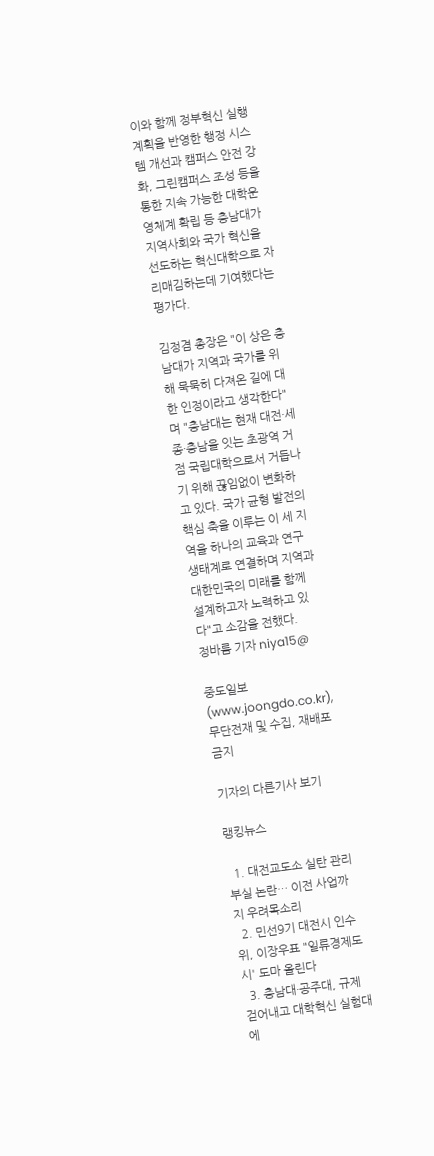이와 함께 정부혁신 실행계획을 반영한 행정 시스템 개선과 캠퍼스 안전 강화, 그린캠퍼스 조성 등을 통한 지속 가능한 대학운영체계 확립 등 충남대가 지역사회와 국가 혁신을 선도하는 혁신대학으로 자리매김하는데 기여했다는 평가다.

김정겸 총장은 "이 상은 충남대가 지역과 국가를 위해 묵묵히 다져온 길에 대한 인정이라고 생각한다"며 "충남대는 현재 대전·세종·충남을 잇는 초광역 거점 국립대학으로서 거듭나기 위해 끊임없이 변화하고 있다. 국가 균형 발전의 핵심 축을 이루는 이 세 지역을 하나의 교육과 연구 생태계로 연결하며 지역과 대한민국의 미래를 함께 설계하고자 노력하고 있다"고 소감을 전했다.
정바름 기자 niya15@

중도일보(www.joongdo.co.kr), 무단전재 및 수집, 재배포 금지

기자의 다른기사 보기

랭킹뉴스

  1. 대전교도소 실탄 관리부실 논란… 이전 사업까지 우려목소리
  2. 민선9기 대전시 인수위, 이장우표 "일류경제도시' 도마 올린다
  3. 충남대·공주대, 규제 걷어내고 대학혁신 실험대에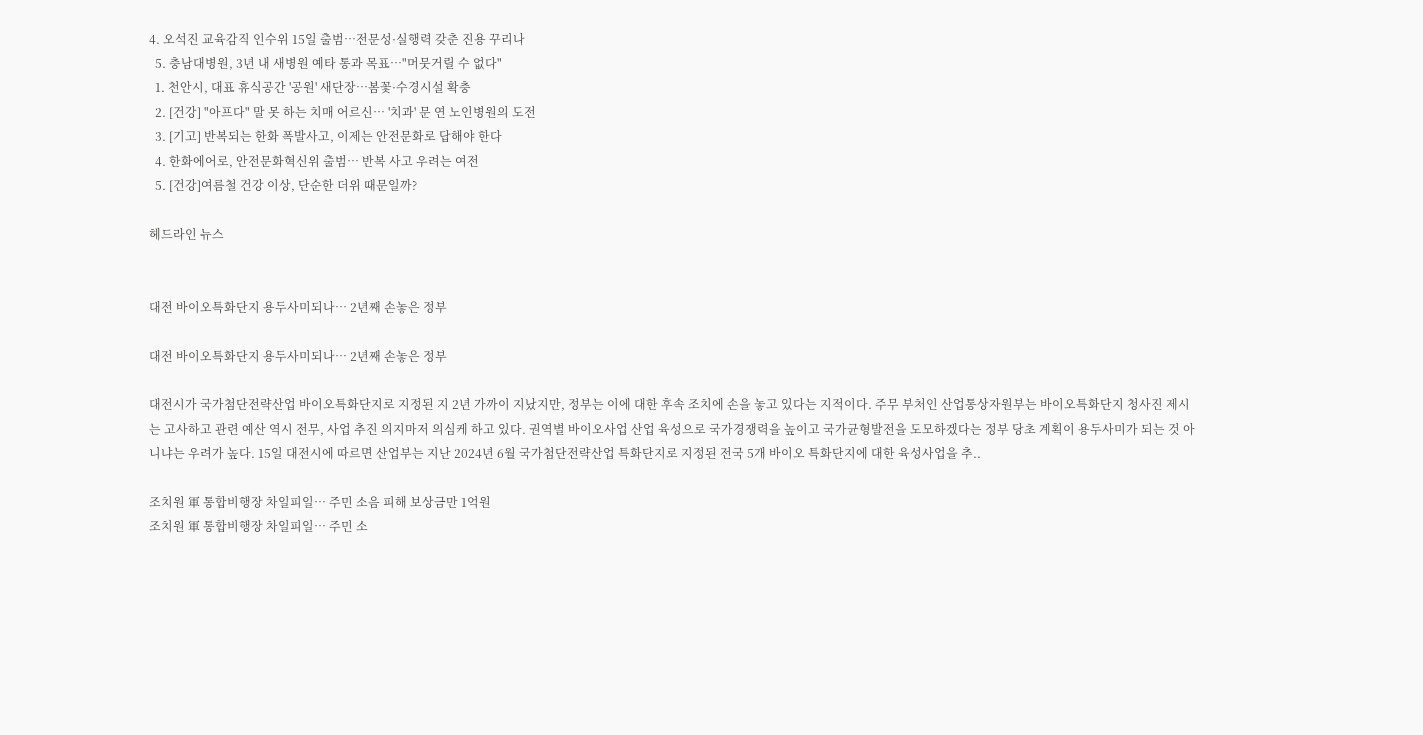4. 오석진 교육감직 인수위 15일 출범…전문성·실행력 갖춘 진용 꾸리나
  5. 충남대병원, 3년 내 새병원 예타 통과 목표…"머뭇거릴 수 없다"
  1. 천안시, 대표 휴식공간 '공원' 새단장…봄꽃·수경시설 확충
  2. [건강] "아프다" 말 못 하는 치매 어르신… '치과' 문 연 노인병원의 도전
  3. [기고] 반복되는 한화 폭발사고, 이제는 안전문화로 답해야 한다
  4. 한화에어로, 안전문화혁신위 출범… 반복 사고 우려는 여전
  5. [건강]여름철 건강 이상, 단순한 더위 때문일까?

헤드라인 뉴스


대전 바이오특화단지 용두사미되나… 2년째 손놓은 정부

대전 바이오특화단지 용두사미되나… 2년째 손놓은 정부

대전시가 국가첨단전략산업 바이오특화단지로 지정된 지 2년 가까이 지났지만, 정부는 이에 대한 후속 조치에 손을 놓고 있다는 지적이다. 주무 부처인 산업통상자원부는 바이오특화단지 청사진 제시는 고사하고 관련 예산 역시 전무, 사업 추진 의지마저 의심케 하고 있다. 권역별 바이오사업 산업 육성으로 국가경쟁력을 높이고 국가균형발전을 도모하겠다는 정부 당초 계획이 용두사미가 되는 것 아니냐는 우려가 높다. 15일 대전시에 따르면 산업부는 지난 2024년 6월 국가첨단전략산업 특화단지로 지정된 전국 5개 바이오 특화단지에 대한 육성사업을 추..

조치원 軍 통합비행장 차일피일… 주민 소음 피해 보상금만 1억원
조치원 軍 통합비행장 차일피일… 주민 소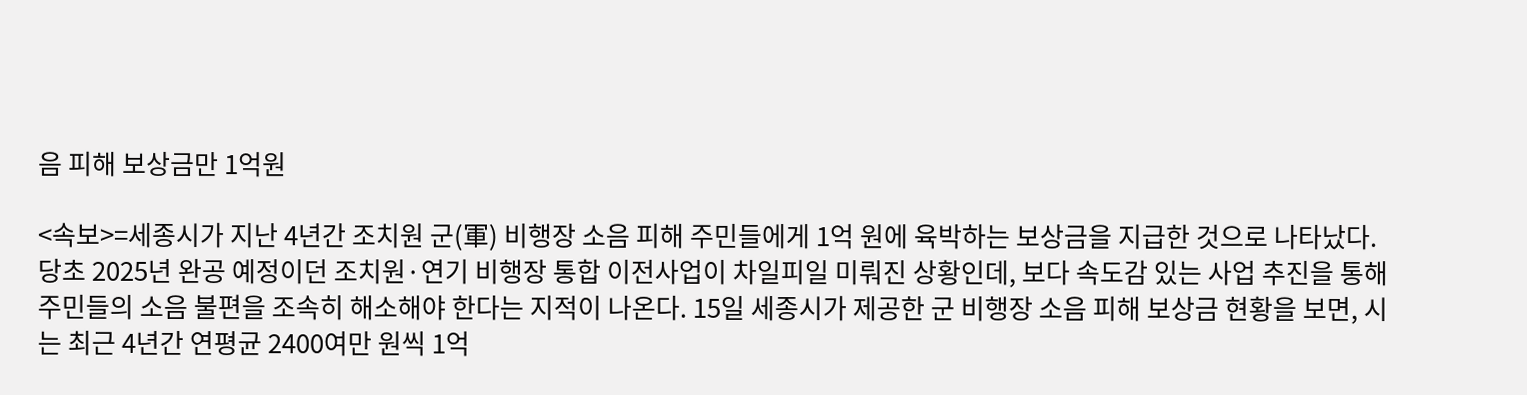음 피해 보상금만 1억원

<속보>=세종시가 지난 4년간 조치원 군(軍) 비행장 소음 피해 주민들에게 1억 원에 육박하는 보상금을 지급한 것으로 나타났다. 당초 2025년 완공 예정이던 조치원·연기 비행장 통합 이전사업이 차일피일 미뤄진 상황인데, 보다 속도감 있는 사업 추진을 통해 주민들의 소음 불편을 조속히 해소해야 한다는 지적이 나온다. 15일 세종시가 제공한 군 비행장 소음 피해 보상금 현황을 보면, 시는 최근 4년간 연평균 2400여만 원씩 1억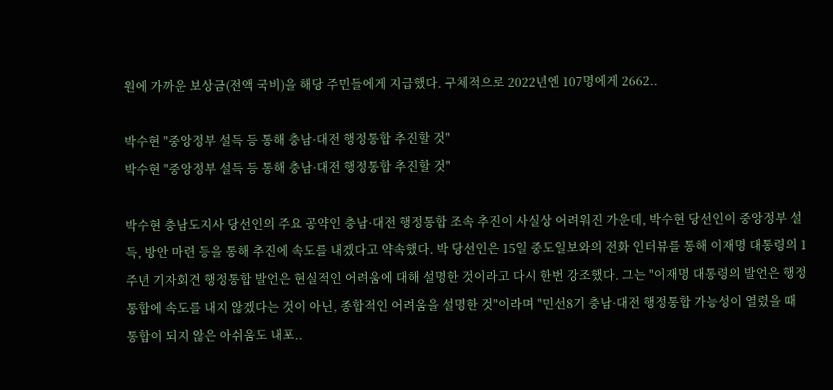원에 가까운 보상금(전액 국비)을 해당 주민들에게 지급했다. 구체적으로 2022년엔 107명에게 2662..

박수현 "중앙정부 설득 등 통해 충남·대전 행정통합 추진할 것"
박수현 "중앙정부 설득 등 통해 충남·대전 행정통합 추진할 것"

박수현 충남도지사 당선인의 주요 공약인 충남·대전 행정통합 조속 추진이 사실상 어려워진 가운데, 박수현 당선인이 중앙정부 설득, 방안 마련 등을 통해 추진에 속도를 내겠다고 약속했다. 박 당선인은 15일 중도일보와의 전화 인터뷰를 통해 이재명 대통령의 1주년 기자회견 행정통합 발언은 현실적인 어려움에 대해 설명한 것이라고 다시 한번 강조했다. 그는 "이재명 대통령의 발언은 행정통합에 속도를 내지 않겠다는 것이 아닌, 종합적인 어려움을 설명한 것"이라며 "민선8기 충남·대전 행정통합 가능성이 열렸을 때 통합이 되지 않은 아쉬움도 내포..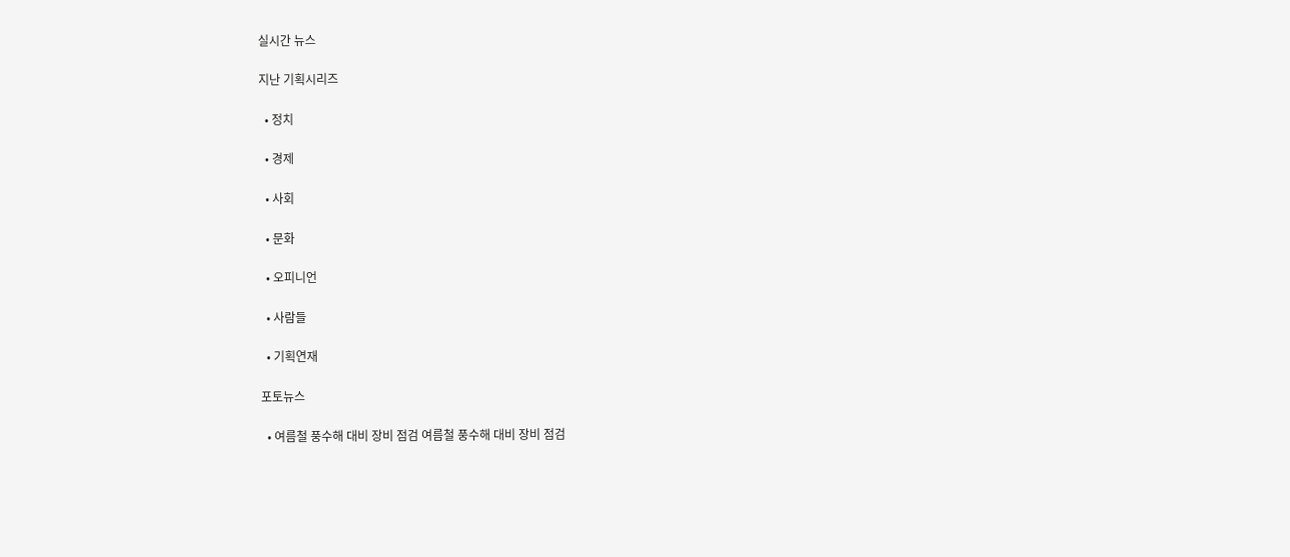실시간 뉴스

지난 기획시리즈

  • 정치

  • 경제

  • 사회

  • 문화

  • 오피니언

  • 사람들

  • 기획연재

포토뉴스

  • 여름철 풍수해 대비 장비 점검 여름철 풍수해 대비 장비 점검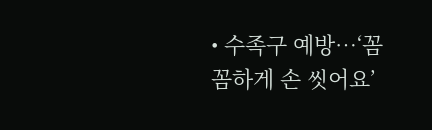• 수족구 예방…‘꼼꼼하게 손 씻어요’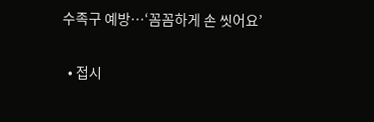수족구 예방…‘꼼꼼하게 손 씻어요’

  • 접시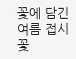꽃에 담긴 여름 접시꽃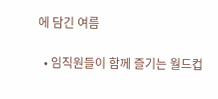에 담긴 여름

  • 임직원들이 함께 즐기는 월드컵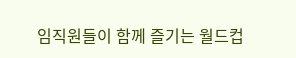임직원들이 함께 즐기는 월드컵